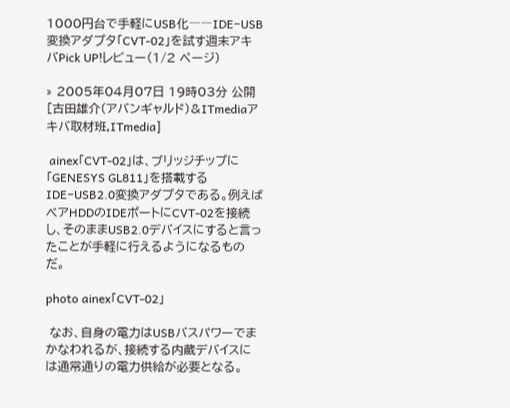1000円台で手軽にUSB化――IDE−USB変換アダプタ「CVT-02」を試す週末アキバPick UP!レビュー(1/2 ページ)

» 2005年04月07日 19時03分 公開
[古田雄介(アバンギャルド)&ITmediaアキバ取材班,ITmedia]

 ainex「CVT-02」は、ブリッジチップに「GENESYS GL811」を搭載するIDE−USB2.0変換アダプタである。例えばベアHDDのIDEポートにCVT-02を接続し、そのままUSB2.0デバイスにすると言ったことが手軽に行えるようになるものだ。

photo ainex「CVT-02」

 なお、自身の電力はUSBバスパワーでまかなわれるが、接続する内蔵デバイスには通常通りの電力供給が必要となる。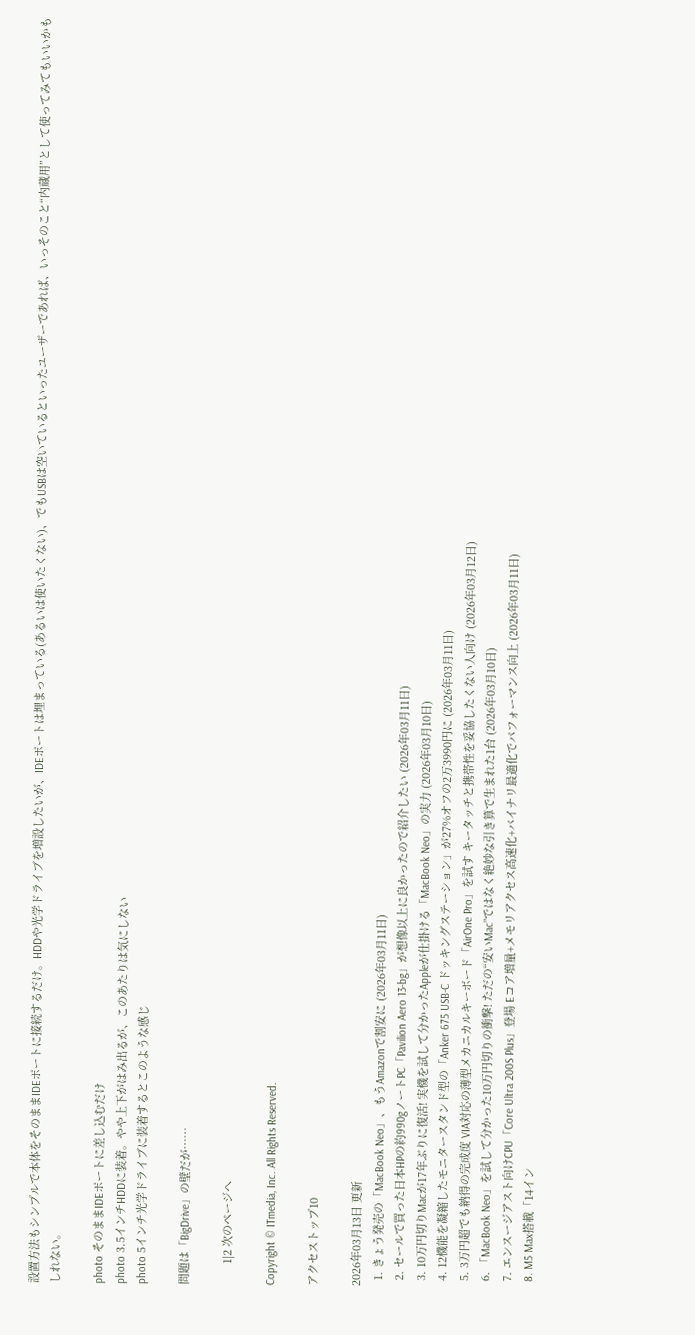設置方法もシンプルで本体をそのままIDEポートに接続するだけ。HDDや光学ドライブを増設したいが、IDEポートは埋まっている(あるいは使いたくない)、でもUSBは空いているといったユーザーであれば、いっそのこと“内蔵用”として使ってみてもいいかもしれない。

photo そのままIDEポートに差し込むだけ
photo 3.5インチHDDに装着。やや上下がはみ出るが、このあたりは気にしない
photo 5インチ光学ドライブに装着するとこのような感じ

問題は「BigDrive」の壁だが……

       1|2 次のページへ

Copyright © ITmedia, Inc. All Rights Reserved.

アクセストップ10

2026年03月13日 更新
  1. きょう発売の「MacBook Neo」、もうAmazonで割安に (2026年03月11日)
  2. セールで買った日本HPの約990gノートPC「Pavilion Aero 13-bg」が想像以上に良かったので紹介したい (2026年03月11日)
  3. 10万円切りMacが17年ぶりに復活! 実機を試して分かったAppleが仕掛ける「MacBook Neo」の実力 (2026年03月10日)
  4. 12機能を凝縮したモニタースタンド型の「Anker 675 USB-C ドッキングステーション」が27%オフの2万3990円に (2026年03月11日)
  5. 3万円超でも納得の完成度 VIA対応の薄型メカニカルキーボード「AirOne Pro」を試す キータッチと携帯性を妥協したくない人向け (2026年03月12日)
  6. 「MacBook Neo」を試して分かった10万円切りの衝撃! ただの“安いMac”ではなく絶妙な引き算で生まれた1台 (2026年03月10日)
  7. エンスージアスト向けCPU「Core Ultra 200S Plus」登場 Eコア増量+メモリアクセス高速化+バイナリ最適化でパフォーマンス向上 (2026年03月11日)
  8. M5 Max搭載「14イン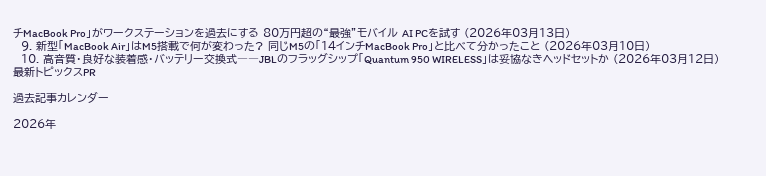チMacBook Pro」がワークステーションを過去にする 80万円超の“最強”モバイル AI PCを試す (2026年03月13日)
  9. 新型「MacBook Air」はM5搭載で何が変わった? 同じM5の「14インチMacBook Pro」と比べて分かったこと (2026年03月10日)
  10. 高音質・良好な装着感・バッテリー交換式――JBLのフラッグシップ「Quantum 950 WIRELESS」は妥協なきヘッドセットか (2026年03月12日)
最新トピックスPR

過去記事カレンダー

2026年